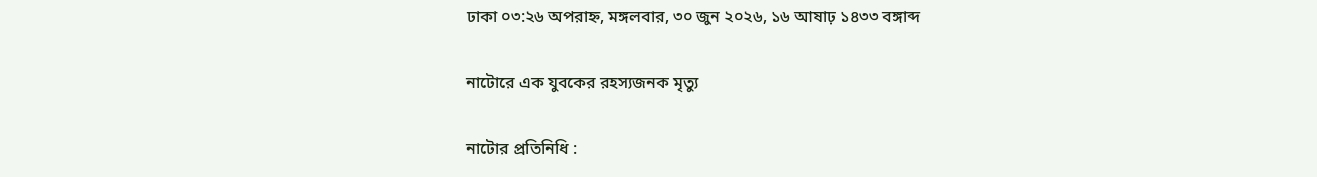ঢাকা ০৩:২৬ অপরাহ্ন, মঙ্গলবার, ৩০ জুন ২০২৬, ১৬ আষাঢ় ১৪৩৩ বঙ্গাব্দ

নাটোরে এক যুবকের রহস্যজনক মৃত্যু

নাটোর প্রতিনিধি :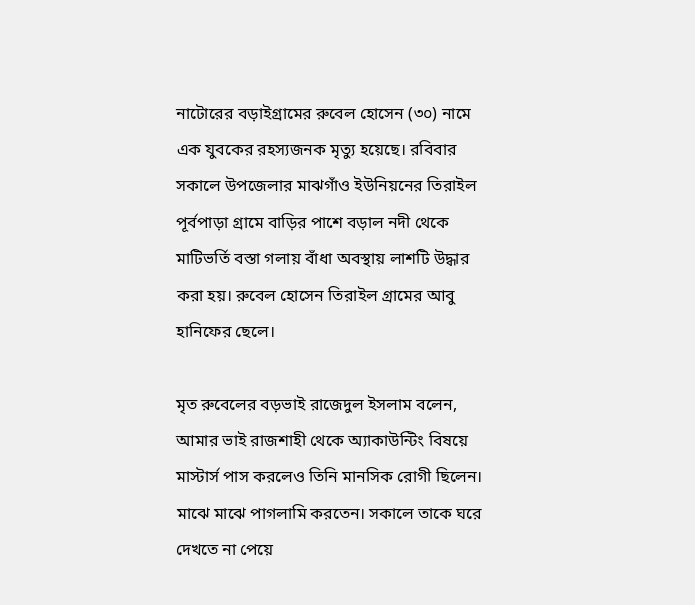নাটোরের বড়াইগ্রামের রুবেল হোসেন (৩০) নামে এক যুবকের রহস্যজনক মৃত্যু হয়েছে। রবিবার সকালে উপজেলার মাঝগাঁও ইউনিয়নের তিরাইল পূর্বপাড়া গ্রামে বাড়ির পাশে বড়াল নদী থেকে মাটিভর্তি বস্তা গলায় বাঁধা অবস্থায় লাশটি উদ্ধার করা হয়। রুবেল হোসেন তিরাইল গ্রামের আবু হানিফের ছেলে।

মৃত রুবেলের বড়ভাই রাজেদুল ইসলাম বলেন, আমার ভাই রাজশাহী থেকে অ্যাকাউন্টিং বিষয়ে মাস্টার্স পাস করলেও তিনি মানসিক রোগী ছিলেন। মাঝে মাঝে পাগলামি করতেন। সকালে তাকে ঘরে দেখতে না পেয়ে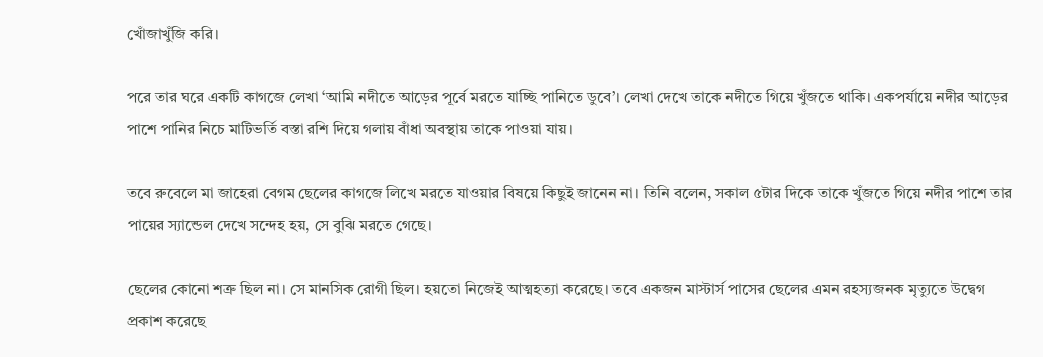খোঁজাখুঁজি করি।

পরে তার ঘরে একটি কাগজে লেখা ‘আমি নদীতে আড়ের পূর্বে মরতে যাচ্ছি পানিতে ডুবে’। লেখা দেখে তাকে নদীতে গিয়ে খুঁজতে থাকি। একপর্যায়ে নদীর আড়ের পাশে পানির নিচে মাটিভর্তি বস্তা রশি দিয়ে গলায় বাঁধা অবস্থায় তাকে পাওয়া যায়।

তবে রুবেলে মা জাহেরা বেগম ছেলের কাগজে লিখে মরতে যাওয়ার বিষয়ে কিছুই জানেন না। তিনি বলেন, সকাল ৫টার দিকে তাকে খুঁজতে গিয়ে নদীর পাশে তার পায়ের স্যান্ডেল দেখে সন্দেহ হয়, সে বুঝি মরতে গেছে।

ছেলের কোনো শত্রু ছিল না। সে মানসিক রোগী ছিল। হয়তো নিজেই আত্মহত্যা করেছে। তবে একজন মাস্টার্স পাসের ছেলের এমন রহস্যজনক মৃত্যুতে উদ্বেগ প্রকাশ করেছে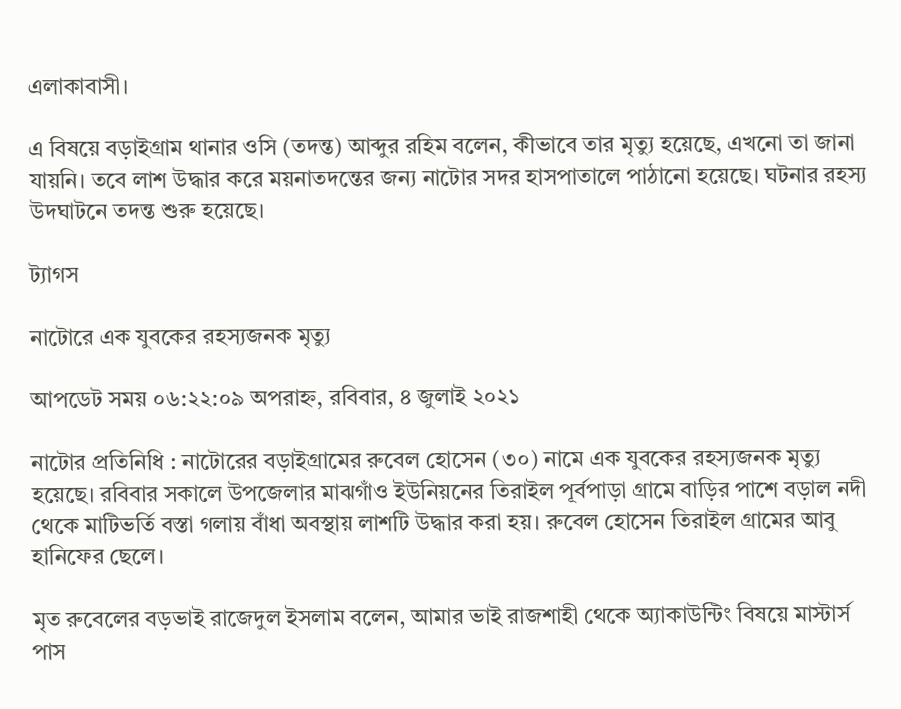এলাকাবাসী।

এ বিষয়ে বড়াইগ্রাম থানার ওসি (তদন্ত) আব্দুর রহিম বলেন, কীভাবে তার মৃত্যু হয়েছে, এখনো তা জানা যায়নি। তবে লাশ উদ্ধার করে ময়নাতদন্তের জন্য নাটোর সদর হাসপাতালে পাঠানো হয়েছে। ঘটনার রহস্য উদঘাটনে তদন্ত শুরু হয়েছে।

ট্যাগস

নাটোরে এক যুবকের রহস্যজনক মৃত্যু

আপডেট সময় ০৬:২২:০৯ অপরাহ্ন, রবিবার, ৪ জুলাই ২০২১

নাটোর প্রতিনিধি : নাটোরের বড়াইগ্রামের রুবেল হোসেন (৩০) নামে এক যুবকের রহস্যজনক মৃত্যু হয়েছে। রবিবার সকালে উপজেলার মাঝগাঁও ইউনিয়নের তিরাইল পূর্বপাড়া গ্রামে বাড়ির পাশে বড়াল নদী থেকে মাটিভর্তি বস্তা গলায় বাঁধা অবস্থায় লাশটি উদ্ধার করা হয়। রুবেল হোসেন তিরাইল গ্রামের আবু হানিফের ছেলে।

মৃত রুবেলের বড়ভাই রাজেদুল ইসলাম বলেন, আমার ভাই রাজশাহী থেকে অ্যাকাউন্টিং বিষয়ে মাস্টার্স পাস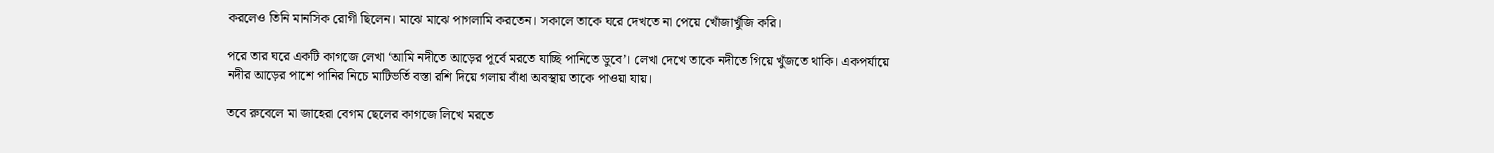করলেও তিনি মানসিক রোগী ছিলেন। মাঝে মাঝে পাগলামি করতেন। সকালে তাকে ঘরে দেখতে না পেয়ে খোঁজাখুঁজি করি।

পরে তার ঘরে একটি কাগজে লেখা ‘আমি নদীতে আড়ের পূর্বে মরতে যাচ্ছি পানিতে ডুবে’। লেখা দেখে তাকে নদীতে গিয়ে খুঁজতে থাকি। একপর্যায়ে নদীর আড়ের পাশে পানির নিচে মাটিভর্তি বস্তা রশি দিয়ে গলায় বাঁধা অবস্থায় তাকে পাওয়া যায়।

তবে রুবেলে মা জাহেরা বেগম ছেলের কাগজে লিখে মরতে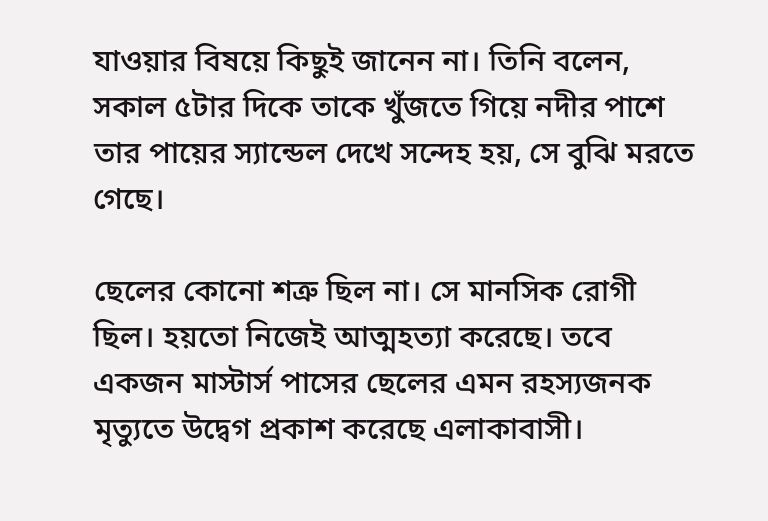যাওয়ার বিষয়ে কিছুই জানেন না। তিনি বলেন, সকাল ৫টার দিকে তাকে খুঁজতে গিয়ে নদীর পাশে তার পায়ের স্যান্ডেল দেখে সন্দেহ হয়, সে বুঝি মরতে গেছে।

ছেলের কোনো শত্রু ছিল না। সে মানসিক রোগী ছিল। হয়তো নিজেই আত্মহত্যা করেছে। তবে একজন মাস্টার্স পাসের ছেলের এমন রহস্যজনক মৃত্যুতে উদ্বেগ প্রকাশ করেছে এলাকাবাসী।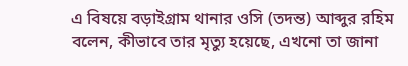এ বিষয়ে বড়াইগ্রাম থানার ওসি (তদন্ত) আব্দুর রহিম বলেন, কীভাবে তার মৃত্যু হয়েছে, এখনো তা জানা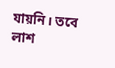যায়নি। তবে লাশ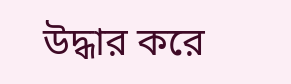উদ্ধার করে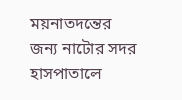ময়নাতদন্তের জন্য নাটোর সদর হাসপাতালে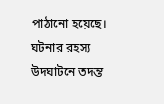পাঠানো হয়েছে। ঘটনার রহস্য উদঘাটনে তদন্ত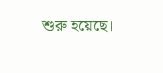শুরু হয়েছে।